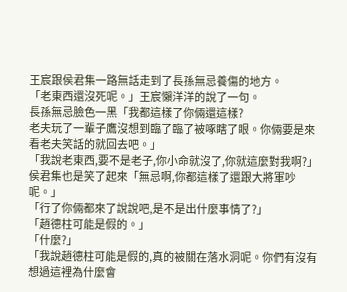王宸跟侯君集一路無話走到了長孫無忌養傷的地方。
「老東西還沒死呢。」王宸懶洋洋的說了一句。
長孫無忌臉色一黑「我都這樣了你倆還這樣?
老夫玩了一輩子鷹沒想到臨了臨了被啄瞎了眼。你倆要是來看老夫笑話的就回去吧。」
「我說老東西,要不是老子,你小命就沒了,你就這麼對我啊?」
侯君集也是笑了起來「無忌啊,你都這樣了還跟大將軍吵呢。」
「行了你倆都來了說說吧,是不是出什麼事情了?」
「趙德柱可能是假的。」
「什麼?」
「我說趙德柱可能是假的,真的被關在落水洞呢。你們有沒有想過這裡為什麼會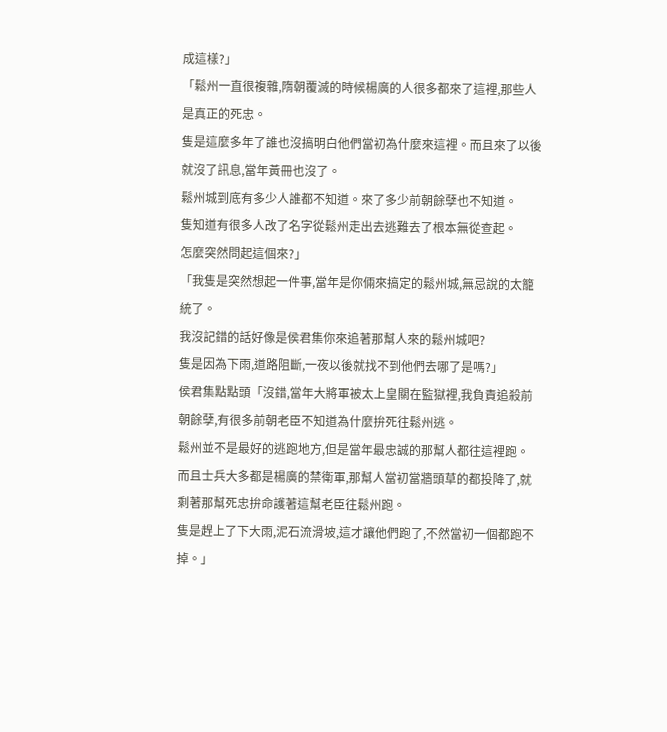成這樣?」
「鬆州一直很複雜,隋朝覆滅的時候楊廣的人很多都來了這裡,那些人是真正的死忠。
隻是這麼多年了誰也沒搞明白他們當初為什麼來這裡。而且來了以後就沒了訊息,當年黃冊也沒了。
鬆州城到底有多少人誰都不知道。來了多少前朝餘孽也不知道。
隻知道有很多人改了名字從鬆州走出去逃難去了根本無從查起。
怎麼突然問起這個來?」
「我隻是突然想起一件事,當年是你倆來搞定的鬆州城,無忌說的太籠統了。
我沒記錯的話好像是侯君集你來追著那幫人來的鬆州城吧?
隻是因為下雨,道路阻斷,一夜以後就找不到他們去哪了是嗎?」
侯君集點點頭「沒錯,當年大將軍被太上皇關在監獄裡,我負責追殺前朝餘孽,有很多前朝老臣不知道為什麼拚死往鬆州逃。
鬆州並不是最好的逃跑地方,但是當年最忠誠的那幫人都往這裡跑。
而且士兵大多都是楊廣的禁衛軍,那幫人當初當牆頭草的都投降了,就剩著那幫死忠拚命護著這幫老臣往鬆州跑。
隻是趕上了下大雨,泥石流滑坡,這才讓他們跑了,不然當初一個都跑不掉。」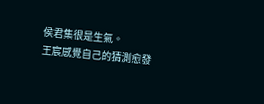侯君集很是生氣。
王宸感覺自己的猜測愈發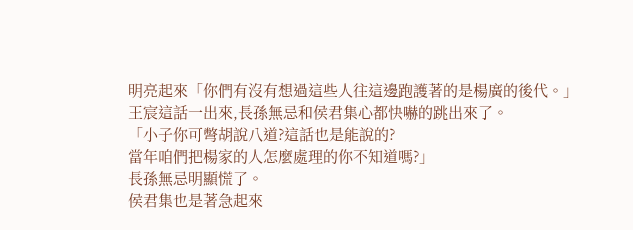明亮起來「你們有沒有想過這些人往這邊跑護著的是楊廣的後代。」
王宸這話一出來,長孫無忌和侯君集心都快嚇的跳出來了。
「小子你可彆胡說八道?這話也是能說的?
當年咱們把楊家的人怎麼處理的你不知道嗎?」
長孫無忌明顯慌了。
侯君集也是著急起來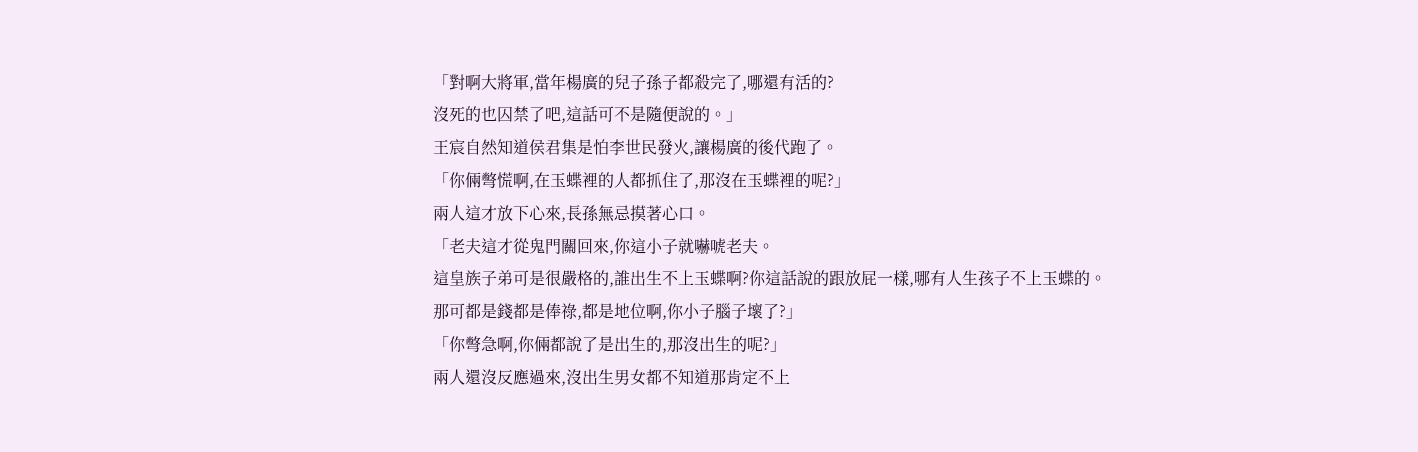「對啊大將軍,當年楊廣的兒子孫子都殺完了,哪還有活的?
沒死的也囚禁了吧,這話可不是隨便說的。」
王宸自然知道侯君集是怕李世民發火,讓楊廣的後代跑了。
「你倆彆慌啊,在玉蝶裡的人都抓住了,那沒在玉蝶裡的呢?」
兩人這才放下心來,長孫無忌摸著心口。
「老夫這才從鬼門關回來,你這小子就嚇唬老夫。
這皇族子弟可是很嚴格的,誰出生不上玉蝶啊?你這話說的跟放屁一樣,哪有人生孩子不上玉蝶的。
那可都是錢都是俸祿,都是地位啊,你小子腦子壞了?」
「你彆急啊,你倆都說了是出生的,那沒出生的呢?」
兩人還沒反應過來,沒出生男女都不知道那肯定不上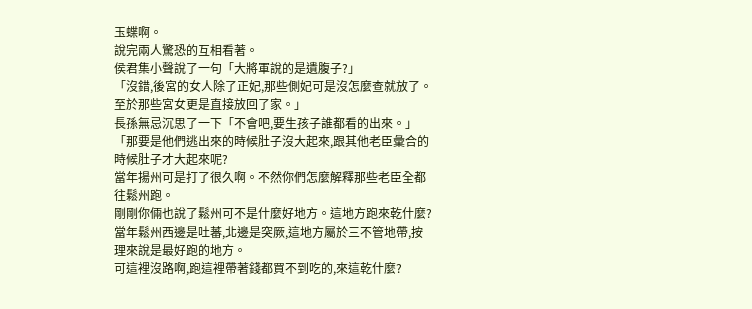玉蝶啊。
說完兩人驚恐的互相看著。
侯君集小聲說了一句「大將軍說的是遺腹子?」
「沒錯,後宮的女人除了正妃,那些側妃可是沒怎麼查就放了。
至於那些宮女更是直接放回了家。」
長孫無忌沉思了一下「不會吧,要生孩子誰都看的出來。」
「那要是他們逃出來的時候肚子沒大起來,跟其他老臣彙合的時候肚子才大起來呢?
當年揚州可是打了很久啊。不然你們怎麼解釋那些老臣全都往鬆州跑。
剛剛你倆也說了鬆州可不是什麼好地方。這地方跑來乾什麼?
當年鬆州西邊是吐蕃,北邊是突厥,這地方屬於三不管地帶,按理來說是最好跑的地方。
可這裡沒路啊,跑這裡帶著錢都買不到吃的,來這乾什麼?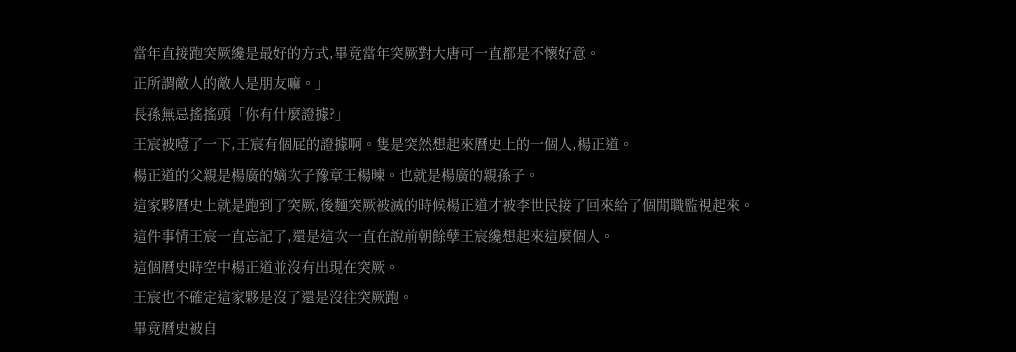當年直接跑突厥纔是最好的方式,畢竟當年突厥對大唐可一直都是不懷好意。
正所謂敵人的敵人是朋友嘛。」
長孫無忌搖搖頭「你有什麼證據?」
王宸被噎了一下,王宸有個屁的證據啊。隻是突然想起來曆史上的一個人,楊正道。
楊正道的父親是楊廣的嫡次子豫章王楊暕。也就是楊廣的親孫子。
這家夥曆史上就是跑到了突厥,後麵突厥被滅的時候楊正道才被李世民接了回來給了個閒職監視起來。
這件事情王宸一直忘記了,還是這次一直在說前朝餘孽王宸纔想起來這麼個人。
這個曆史時空中楊正道並沒有出現在突厥。
王宸也不確定這家夥是沒了還是沒往突厥跑。
畢竟曆史被自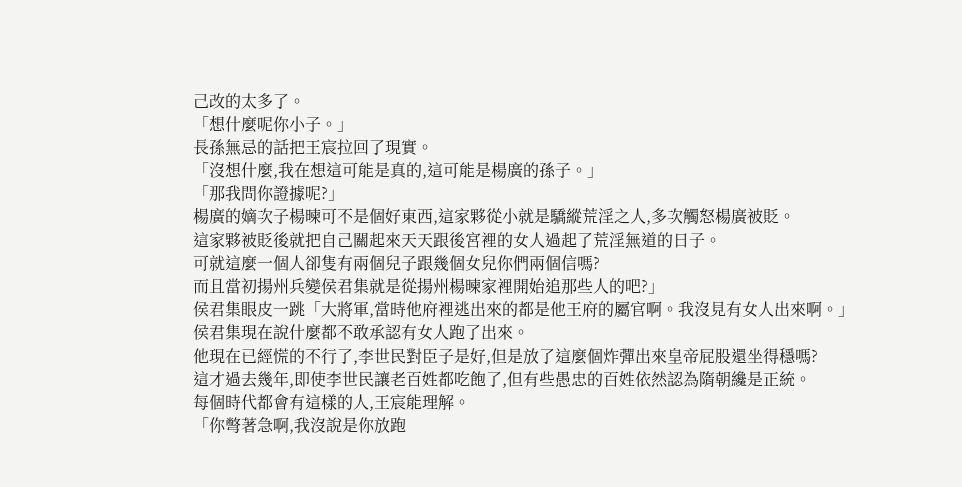己改的太多了。
「想什麼呢你小子。」
長孫無忌的話把王宸拉回了現實。
「沒想什麼,我在想這可能是真的,這可能是楊廣的孫子。」
「那我問你證據呢?」
楊廣的嫡次子楊暕可不是個好東西,這家夥從小就是驕縱荒淫之人,多次觸怒楊廣被貶。
這家夥被貶後就把自己關起來天天跟後宮裡的女人過起了荒淫無道的日子。
可就這麼一個人卻隻有兩個兒子跟幾個女兒你們兩個信嗎?
而且當初揚州兵變侯君集就是從揚州楊暕家裡開始追那些人的吧?」
侯君集眼皮一跳「大將軍,當時他府裡逃出來的都是他王府的屬官啊。我沒見有女人出來啊。」
侯君集現在說什麼都不敢承認有女人跑了出來。
他現在已經慌的不行了,李世民對臣子是好,但是放了這麼個炸彈出來皇帝屁股還坐得穩嗎?
這才過去幾年,即使李世民讓老百姓都吃飽了,但有些愚忠的百姓依然認為隋朝纔是正統。
每個時代都會有這樣的人,王宸能理解。
「你彆著急啊,我沒說是你放跑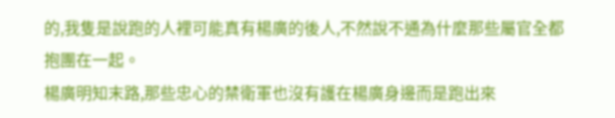的,我隻是說跑的人裡可能真有楊廣的後人,不然說不通為什麼那些屬官全都抱團在一起。
楊廣明知末路,那些忠心的禁衛軍也沒有護在楊廣身邊而是跑出來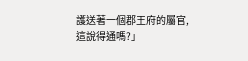護送著一個郡王府的屬官,這說得通嗎?」